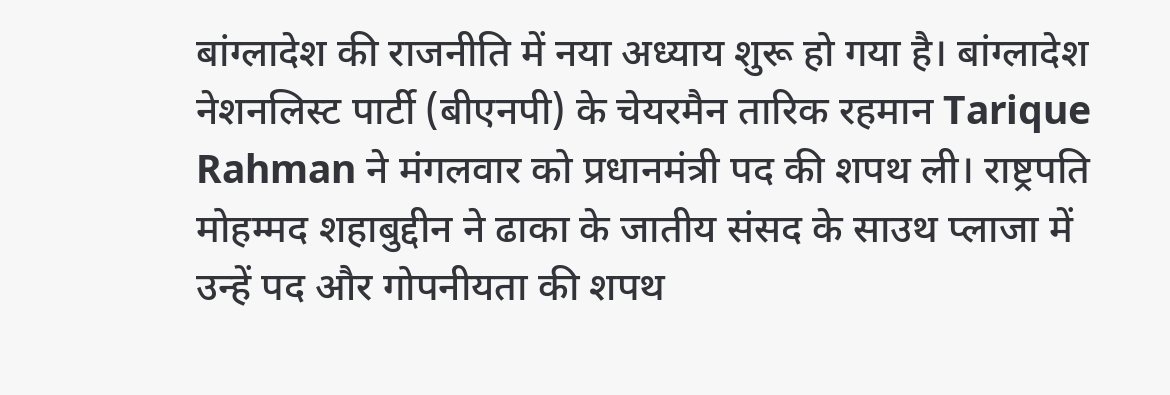बांग्लादेश की राजनीति में नया अध्याय शुरू हो गया है। बांग्लादेश नेशनलिस्ट पार्टी (बीएनपी) के चेयरमैन तारिक रहमान Tarique Rahman ने मंगलवार को प्रधानमंत्री पद की शपथ ली। राष्ट्रपति मोहम्मद शहाबुद्दीन ने ढाका के जातीय संसद के साउथ प्लाजा में उन्हें पद और गोपनीयता की शपथ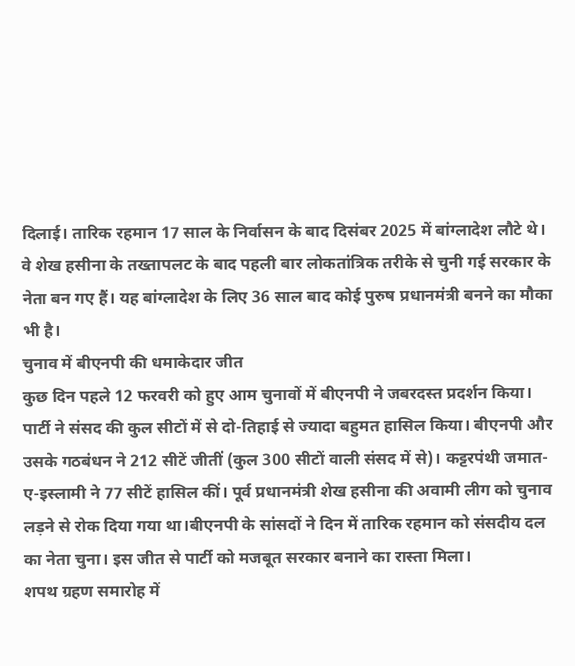दिलाई। तारिक रहमान 17 साल के निर्वासन के बाद दिसंबर 2025 में बांग्लादेश लौटे थे। वे शेख हसीना के तख्तापलट के बाद पहली बार लोकतांत्रिक तरीके से चुनी गई सरकार के नेता बन गए हैं। यह बांग्लादेश के लिए 36 साल बाद कोई पुरुष प्रधानमंत्री बनने का मौका भी है।
चुनाव में बीएनपी की धमाकेदार जीत
कुछ दिन पहले 12 फरवरी को हुए आम चुनावों में बीएनपी ने जबरदस्त प्रदर्शन किया। पार्टी ने संसद की कुल सीटों में से दो-तिहाई से ज्यादा बहुमत हासिल किया। बीएनपी और उसके गठबंधन ने 212 सीटें जीतीं (कुल 300 सीटों वाली संसद में से)। कट्टरपंथी जमात-ए-इस्लामी ने 77 सीटें हासिल कीं। पूर्व प्रधानमंत्री शेख हसीना की अवामी लीग को चुनाव लड़ने से रोक दिया गया था।बीएनपी के सांसदों ने दिन में तारिक रहमान को संसदीय दल का नेता चुना। इस जीत से पार्टी को मजबूत सरकार बनाने का रास्ता मिला।
शपथ ग्रहण समारोह में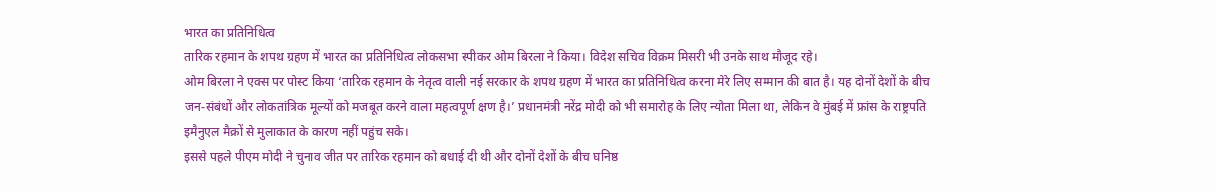भारत का प्रतिनिधित्व
तारिक रहमान के शपथ ग्रहण में भारत का प्रतिनिधित्व लोकसभा स्पीकर ओम बिरला ने किया। विदेश सचिव विक्रम मिसरी भी उनके साथ मौजूद रहे।
ओम बिरला ने एक्स पर पोस्ट किया ‘तारिक रहमान के नेतृत्व वाली नई सरकार के शपथ ग्रहण में भारत का प्रतिनिधित्व करना मेरे लिए सम्मान की बात है। यह दोनों देशों के बीच जन-संबंधों और लोकतांत्रिक मूल्यों को मजबूत करने वाला महत्वपूर्ण क्षण है।’ प्रधानमंत्री नरेंद्र मोदी को भी समारोह के लिए न्योता मिला था, लेकिन वे मुंबई में फ्रांस के राष्ट्रपति इमैनुएल मैक्रों से मुलाकात के कारण नहीं पहुंच सके।
इससे पहले पीएम मोदी ने चुनाव जीत पर तारिक रहमान को बधाई दी थी और दोनों देशों के बीच घनिष्ठ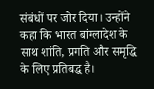संबंधों पर जोर दिया। उन्होंने कहा कि भारत बांग्लादेश के साथ शांति, प्रगति और समृद्धि के लिए प्रतिबद्ध है।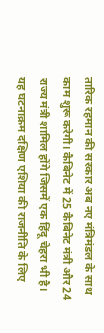तारिक रहमान की सरकार अब नए मंत्रिमंडल के साथ काम शुरू करेगी। कैबिनेट में 25 कैबिनेट मंत्री और 24 राज्य मंत्री शामिल होंगे जिसमें एक हिंदू चेहरा भी है। यह घटनाक्रम दक्षिण एशिया की राजनीति के लिए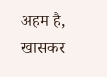अहम है, खासकर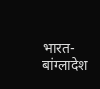भारत-बांग्लादेश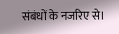संबंधों के नजरिए से।